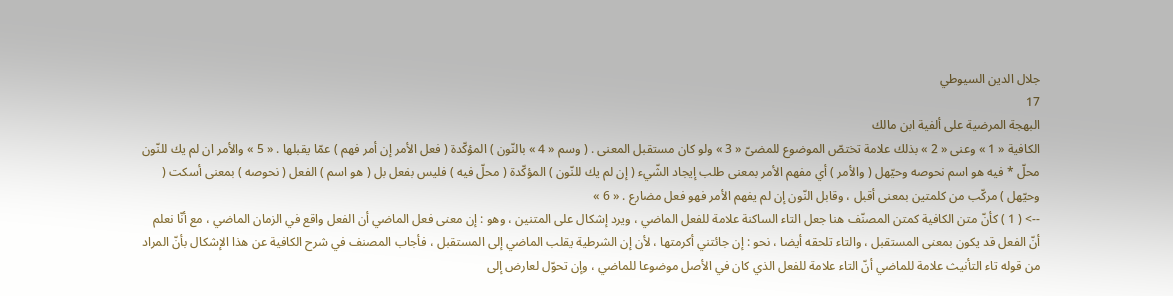جلال الدين السيوطي
17
البهجة المرضية على ألفية ابن مالك
الكافية « 1 » وعنى « 2 » بذلك علامة تختصّ الموضوع للمضىّ « 3 » ولو كان مستقبل المعنى . ( وسم « 4 » بالنّون ) المؤكّدة ( فعل الأمر إن أمر فهم ) عمّا يقبلها . « 5 » والأمر ان لم يك للنّون محلّ * فيه هو اسم نحوصه وحيّهل ( والأمر ) أي مفهم الأمر بمعنى طلب إيجاد الشّيء ( إن لم يك للنّون ) المؤكّدة ( محلّ فيه ) فليس بفعل بل ( هو اسم ) الفعل ( نحوصه ) بمعنى أسكت ( وحيّهل ) مركّب من كلمتين بمعنى أقبل ، وقابل النّون إن لم يفهم الأمر فهو فعل مضارع . « 6 »
--> ( 1 ) كأنّ متن الكافية كمتن المصنّف هنا جعل التاء الساكنة علامة للفعل الماضي ، ويرد إشكال على المتنين ، وهو : إن معنى فعل الماضي أن الفعل واقع في الزمان الماضي ، مع أنّا نعلم أنّ الفعل قد يكون بمعنى المستقبل ، والتاء تلحقه أيضا ، نحو : إن جائتني أكرمتها ، لأن إن الشرطية يقلب الماضي إلى المستقبل ، فأجاب المصنف في شرح الكافية عن هذا الإشكال بأنّ المراد من قوله تاء التأنيث علامة للماضي أنّ التاء علامة للفعل الذي كان في الأصل موضوعا للماضي ، وإن تحوّل لعارض إلى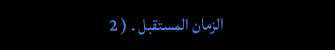الزمان المستقبل . ( 2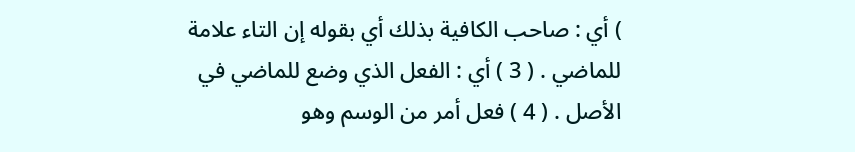) أي : صاحب الكافية بذلك أي بقوله إن التاء علامة للماضي . ( 3 ) أي : الفعل الذي وضع للماضي في الأصل . ( 4 ) فعل أمر من الوسم وهو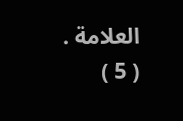العلامة . ( 5 )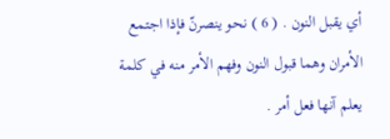أي يقبل النون . ( 6 ) نحو ينصرنّ فإذا اجتمع الأمران وهما قبول النون وفهم الأمر منه في كلمة يعلم آنها فعل أمر .